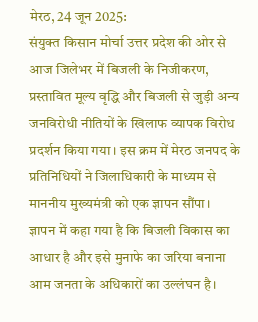मेरठ, 24 जून 2025:
संयुक्त किसान मोर्चा उत्तर प्रदेश की ओर से आज जिलेभर में बिजली के निजीकरण, प्रस्तावित मूल्य वृद्धि और बिजली से जुड़ी अन्य जनविरोधी नीतियों के खिलाफ व्यापक विरोध प्रदर्शन किया गया। इस क्रम में मेरठ जनपद के प्रतिनिधियों ने जिलाधिकारी के माध्यम से माननीय मुख्यमंत्री को एक ज्ञापन सौंपा।
ज्ञापन में कहा गया है कि बिजली विकास का आधार है और इसे मुनाफे का जरिया बनाना आम जनता के अधिकारों का उल्लंघन है।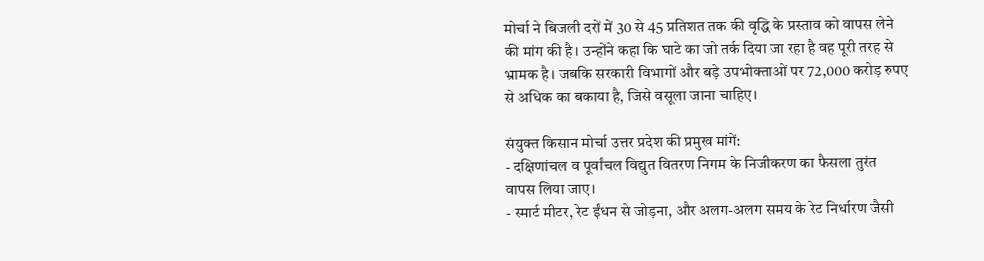मोर्चा ने बिजली दरों में 30 से 45 प्रतिशत तक की वृद्धि के प्रस्ताव को वापस लेने की मांग की है। उन्होंने कहा कि घाटे का जो तर्क दिया जा रहा है वह पूरी तरह से भ्रामक है। जबकि सरकारी विभागों और बड़े उपभोक्ताओं पर 72,000 करोड़ रुपए से अधिक का बकाया है, जिसे वसूला जाना चाहिए।

संयुक्त किसान मोर्चा उत्तर प्रदेश की प्रमुख मांगें:
- दक्षिणांचल व पूर्वांचल विद्युत वितरण निगम के निजीकरण का फैसला तुरंत वापस लिया जाए।
- स्मार्ट मीटर, रेट ईंधन से जोड़ना, और अलग-अलग समय के रेट निर्धारण जैसी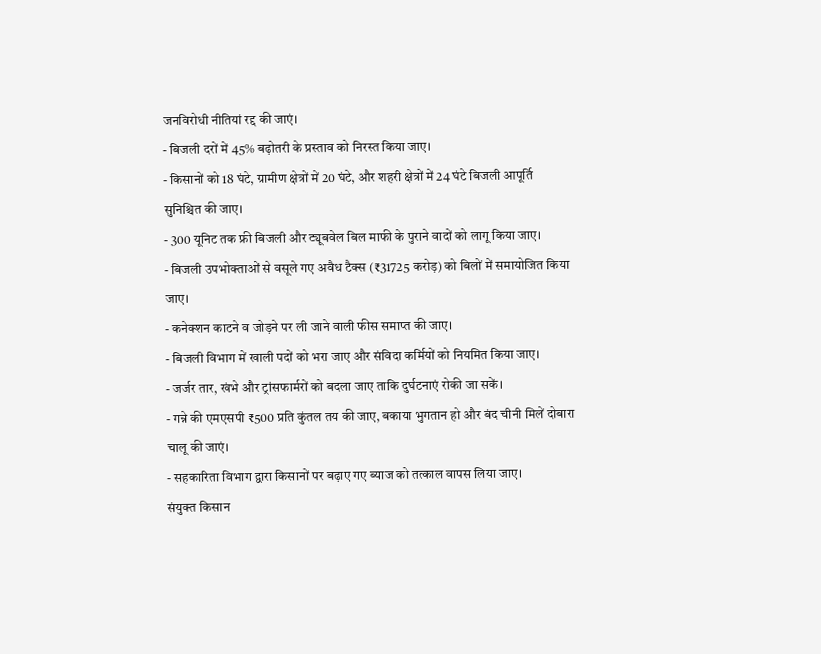जनविरोधी नीतियां रद्द की जाएं।
- बिजली दरों में 45% बढ़ोतरी के प्रस्ताव को निरस्त किया जाए।
- किसानों को 18 घंटे, ग्रामीण क्षेत्रों में 20 घंटे, और शहरी क्षेत्रों में 24 घंटे बिजली आपूर्ति सुनिश्चित की जाए।
- 300 यूनिट तक फ्री बिजली और ट्यूबवेल बिल माफी के पुराने वादों को लागू किया जाए।
- बिजली उपभोक्ताओं से वसूले गए अवैध टैक्स (₹31725 करोड़) को बिलों में समायोजित किया जाए।
- कनेक्शन काटने व जोड़ने पर ली जाने वाली फीस समाप्त की जाए।
- बिजली विभाग में खाली पदों को भरा जाए और संविदा कर्मियों को नियमित किया जाए।
- जर्जर तार, खंभे और ट्रांसफार्मरों को बदला जाए ताकि दुर्घटनाएं रोकी जा सकें।
- गन्ने की एमएसपी ₹500 प्रति कुंतल तय की जाए, बकाया भुगतान हो और बंद चीनी मिलें दोबारा चालू की जाएं।
- सहकारिता विभाग द्वारा किसानों पर बढ़ाए गए ब्याज को तत्काल वापस लिया जाए।
संयुक्त किसान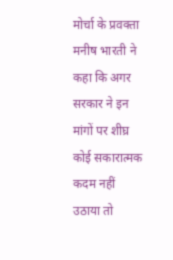मोर्चा के प्रवक्ता मनीष भारती ने कहा कि अगर सरकार ने इन मांगों पर शीघ्र कोई सकारात्मक कदम नहीं उठाया तो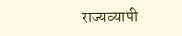राज्यव्यापी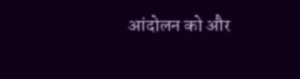आंदोलन को और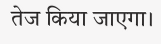तेज किया जाएगा।